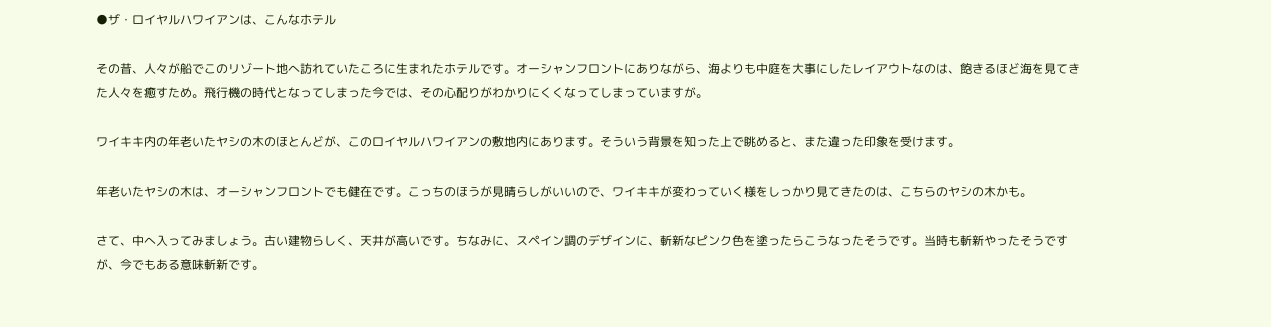●ザ・ロイヤルハワイアンは、こんなホテル

その昔、人々が船でこのリゾート地へ訪れていたころに生まれたホテルです。オーシャンフロントにありながら、海よりも中庭を大事にしたレイアウトなのは、飽きるほど海を見てきた人々を癒すため。飛行機の時代となってしまった今では、その心配りがわかりにくくなってしまっていますが。

ワイキキ内の年老いたヤシの木のほとんどが、このロイヤルハワイアンの敷地内にあります。そういう背景を知った上で眺めると、また違った印象を受けます。

年老いたヤシの木は、オーシャンフロントでも健在です。こっちのほうが見晴らしがいいので、ワイキキが変わっていく様をしっかり見てきたのは、こちらのヤシの木かも。

さて、中へ入ってみましょう。古い建物らしく、天井が高いです。ちなみに、スペイン調のデザインに、斬新なピンク色を塗ったらこうなったそうです。当時も斬新やったそうですが、今でもある意味斬新です。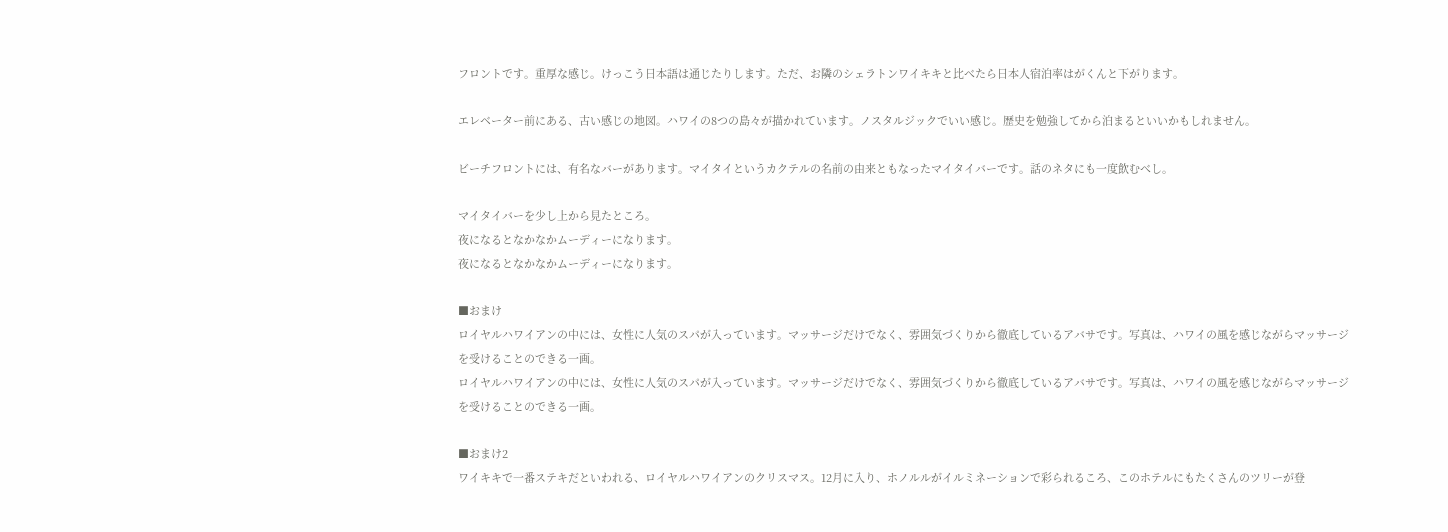フロントです。重厚な感じ。けっこう日本語は通じたりします。ただ、お隣のシェラトンワイキキと比べたら日本人宿泊率はがくんと下がります。

エレベーター前にある、古い感じの地図。ハワイの8つの島々が描かれています。ノスタルジックでいい感じ。歴史を勉強してから泊まるといいかもしれません。

ビーチフロントには、有名なバーがあります。マイタイというカクテルの名前の由来ともなったマイタイバーです。話のネタにも一度飲むべし。

マイタイバーを少し上から見たところ。
夜になるとなかなかムーディーになります。
夜になるとなかなかムーディーになります。

■おまけ
ロイヤルハワイアンの中には、女性に人気のスパが入っています。マッサージだけでなく、雰囲気づくりから徹底しているアバサです。写真は、ハワイの風を感じながらマッサージを受けることのできる一画。
ロイヤルハワイアンの中には、女性に人気のスパが入っています。マッサージだけでなく、雰囲気づくりから徹底しているアバサです。写真は、ハワイの風を感じながらマッサージを受けることのできる一画。

■おまけ2
ワイキキで一番ステキだといわれる、ロイヤルハワイアンのクリスマス。12月に入り、ホノルルがイルミネーションで彩られるころ、このホテルにもたくさんのツリーが登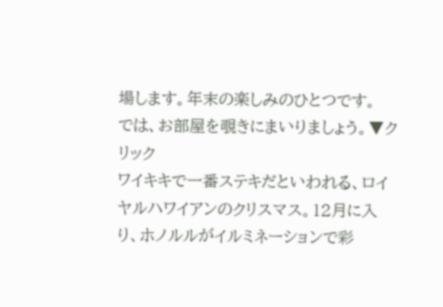場します。年末の楽しみのひとつです。
では、お部屋を覗きにまいりましょう。▼クリック
ワイキキで一番ステキだといわれる、ロイヤルハワイアンのクリスマス。12月に入り、ホノルルがイルミネーションで彩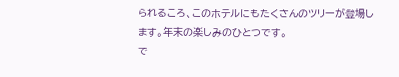られるころ、このホテルにもたくさんのツリーが登場します。年末の楽しみのひとつです。
で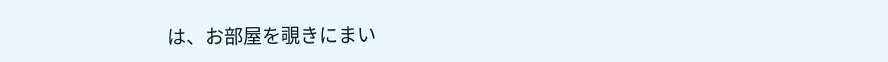は、お部屋を覗きにまい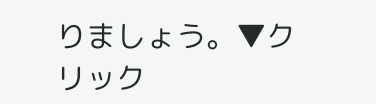りましょう。▼クリック